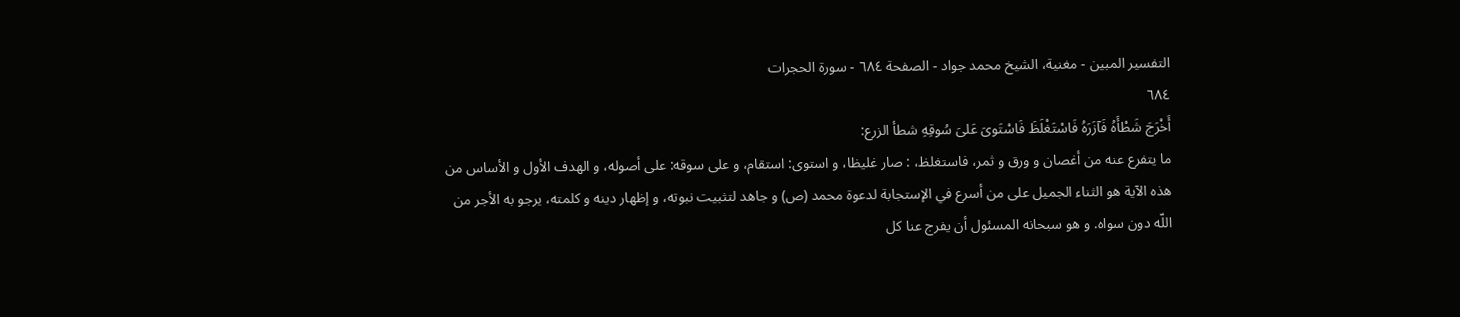التفسير المبين - مغنية، الشيخ محمد جواد - الصفحة ٦٨٤ - سورة الحجرات
٦٨٤
أَخْرَجَ شَطْأَهُ فَآزَرَهُ فَاسْتَغْلَظَ فَاسْتَوىَ عَلىَ سُوقِهِ شطأ الزرع:
ما يتفرع عنه من أغصان و ورق و ثمر، فاستغلظ، : صار غليظا، و استوى: استقام، و على سوقه: على أصوله، و الهدف الأول و الأساس من هذه الآية هو الثناء الجميل على من أسرع في الإستجابة لدعوة محمد (ص) و جاهد لتثبيت نبوته، و إظهار دينه و كلمته، يرجو به الأجر من اللّه دون سواه. و هو سبحانه المسئول أن يفرج عنا كل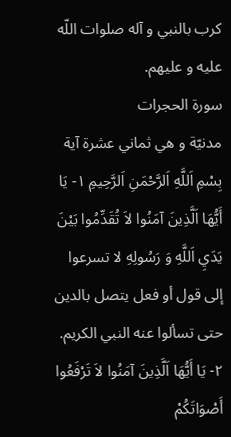كرب بالنبي و آله صلوات اللّه عليه و عليهم.
سورة الحجرات
مدنيّة و هي ثماني عشرة آية بِسْمِ اَللَّهِ اَلرَّحْمَنِ اَلرَّحِيمِ ١- يَا أَيُّهَا اَلَّذِينَ آمَنُوا لاَ تُقَدِّمُوا بَيْنَ يَدَيِ اَللَّهِ وَ رَسُولِهِ لا تسرعوا إلى قول أو فعل يتصل بالدين حتى تسألوا عنه النبي الكريم.
٢- يَا أَيُّهَا اَلَّذِينَ آمَنُوا لاَ تَرْفَعُوا أَصْوَاتَكُمْ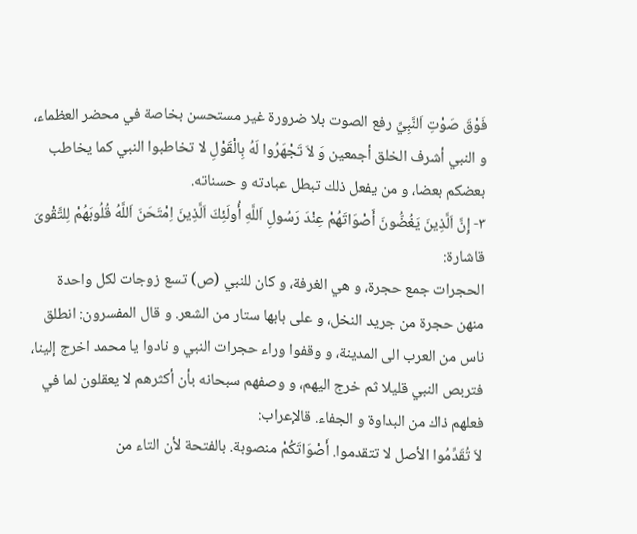فَوْقَ صَوْتِ اَلنَّبِيِّ رفع الصوت بلا ضرورة غير مستحسن بخاصة في محضر العظماء، و النبي أشرف الخلق أجمعين وَ لاَ تَجْهَرُوا لَهُ بِالْقَوْلِ لا تخاطبوا النبي كما يخاطب بعضكم بعضا، و من يفعل ذلك تبطل عبادته و حسناته.
٣- إِنَّ اَلَّذِينَ يَغُضُّونَ أَصْوَاتَهُمْ عِنْدَ رَسُولِ اَللَّهِ أُولَئِكَ اَلَّذِينَ اِمْتَحَنَ اَللَّهُ قُلُوبَهُمْ لِلتَّقْوىَ قاشارة:
الحجرات جمع حجرة، و هي الغرفة، و كان للنبي (ص) تسع زوجات لكل واحدة منهن حجرة من جريد النخل، و على بابها ستار من الشعر. و قال المفسرون: انطلق ناس من العرب الى المدينة، و وقفوا وراء حجرات النبي و نادوا يا محمد اخرج إلينا، فتربص النبي قليلا ثم خرج اليهم، و وصفهم سبحانه بأن أكثرهم لا يعقلون لما في فعلهم ذاك من البداوة و الجفاء. قالإعراب:
لاَ تُقَدِّمُوا الأصل لا تتقدموا. أَصْوَاتَكُمْ منصوبة. بالفتحة لأن التاء من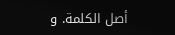أصل الكلمة. و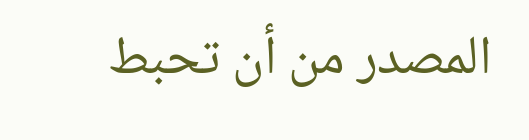المصدر من أن تحبط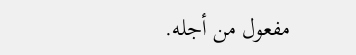مفعول من أجله.